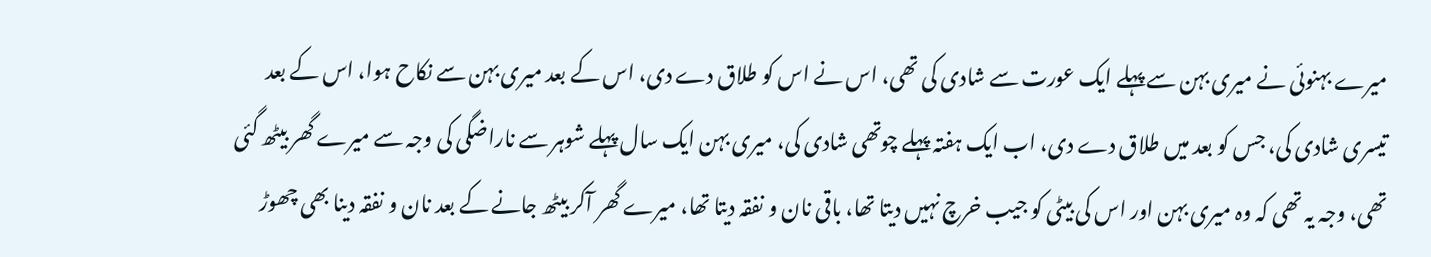میرے بہنوئی نے میری بہن سے پہلے ایک عورت سے شادی کی تھی، اس نے اس کو طلاق دے دی، اس کے بعد میری بہن سے نکاح ہوا، اس کے بعد تیسری شادی کی، جس کو بعد میں طلاق دے دی، اب ایک ہفتہ پہلے چوتھی شادی کی، میری بہن ایک سال پہلے شوہر سے ناراضگی کی وجہ سے میرے گھر بیٹھ گئی تھی، وجہ یہ تھی کہ وہ میری بہن اور اس کی بیٹی کو جیب خرچ نہیں دیتا تھا، باقی نان و نفقہ دیتا تھا، میرے گھر آکر بیٹھ جانے کے بعد نان و نفقہ دینا بھی چھوڑ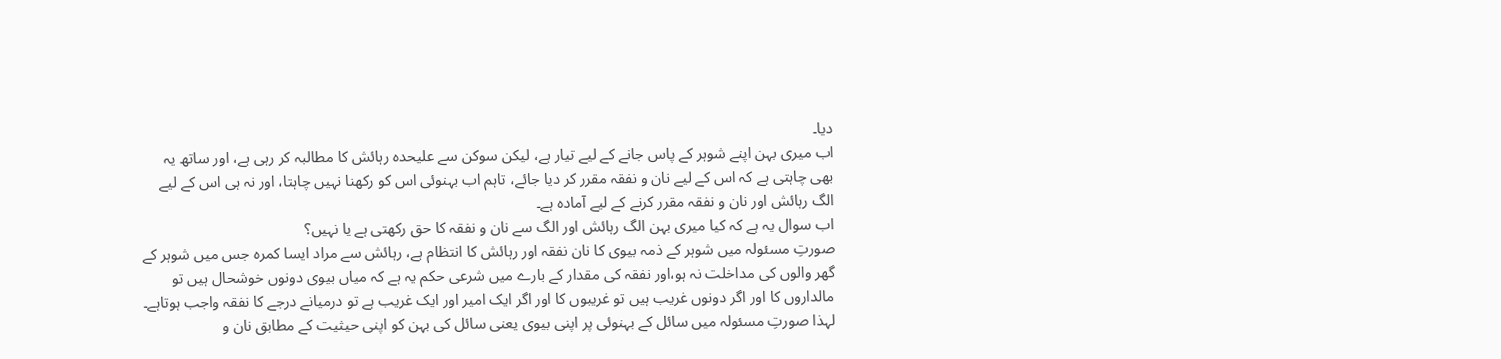دیا۔
اب میری بہن اپنے شوہر کے پاس جانے کے لیے تیار ہے، لیکن سوکن سے علیحدہ رہائش کا مطالبہ کر رہی ہے، اور ساتھ یہ بھی چاہتی ہے کہ اس کے لیے نان و نفقہ مقرر کر دیا جائے، تاہم اب بہنوئی اس کو رکھنا نہیں چاہتا، اور نہ ہی اس کے لیے الگ رہائش اور نان و نفقہ مقرر کرنے کے لیے آمادہ ہے۔
اب سوال یہ ہے کہ کیا میری بہن الگ رہائش اور الگ سے نان و نفقہ کا حق رکھتی ہے یا نہیں؟
صورتِ مسئولہ میں شوہر کے ذمہ بیوی کا نان نفقہ اور رہائش کا انتظام ہے، رہائش سے مراد ایسا کمرہ جس میں شوہر کے گھر والوں کی مداخلت نہ ہو،اور نفقہ کی مقدار کے بارے میں شرعی حکم یہ ہے کہ میاں بیوی دونوں خوشحال ہیں تو مالداروں کا اور اگر دونوں غریب ہیں تو غریبوں کا اور اگر ایک امیر اور ایک غریب ہے تو درمیانے درجے کا نفقہ واجب ہوتاہے۔
لہذا صورتِ مسئولہ میں سائل کے بہنوئی پر اپنی بیوی یعنی سائل کی بہن کو اپنی حیثیت کے مطابق نان و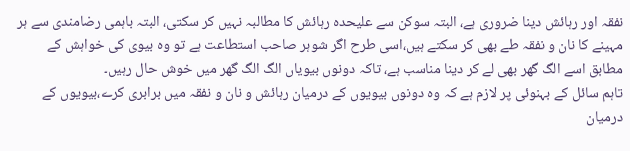نفقہ اور رہائش دینا ضروری ہے، البتہ سوکن سے علیحدہ رہائش کا مطالبہ نہیں کر سکتی، البتہ باہمی رضامندی سے ہر مہینے کا نان و نفقہ طے بھی کر سکتے ہیں،اسی طرح اگر شوہر صاحب استطاعت ہے تو وہ بیوی کی خواہش کے مطابق اسے الگ گھر بھی لے کر دینا مناسب ہے، تاکہ دونوں بیویاں الگ الگ گھر میں خوش حال رہیں۔
تاہم سائل کے بہنوئی پر لازم ہے کہ وہ دونوں بیویوں کے درمیان رہائش و نان و نفقہ میں برابری کرے،بیویوں کے درمیان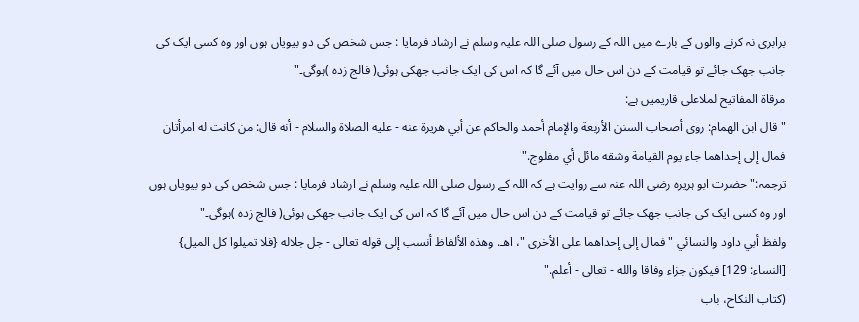برابری نہ کرنے والوں کے بارے میں اللہ کے رسول صلی اللہ علیہ وسلم نے ارشاد فرمایا : جس شخص کی دو بیویاں ہوں اور وہ کسی ایک کی جانب جھک جائے تو قیامت کے دن اس حال میں آئے گا کہ اس کی ایک جانب جھکی ہوئی( فالج زدہ )ہوگی۔"
مرقاۃ المفاتیح لملاعلی قاریمیں ہے:
"قال ابن الهمام: روى أصحاب السنن الأربعة والإمام أحمد والحاكم عن أبي هريرة عنه - عليه الصلاة والسلام - أنه قال: من كانت له امرأتان فمال إلى إحداهما جاء يوم القيامة وشقه مائل أي مفلوج."
ترجمہ:"حضرت ابو ہریرہ رضی اللہ عنہ سے روایت ہے کہ اللہ کے رسول صلی اللہ علیہ وسلم نے ارشاد فرمایا : جس شخص کی دو بیویاں ہوں اور وہ کسی ایک کی جانب جھک جائے تو قیامت کے دن اس حال میں آئے گا کہ اس کی ایک جانب جھکی ہوئی( فالج زدہ )ہوگی۔"
ولفظ أبي داود والنسائي " فمال إلى إحداهما على الأخرى "، اهـ. وهذه الألفاظ أنسب إلى قوله تعالى - جل جلاله {فلا تميلوا كل الميل} [النساء: 129] فيكون جزاء وفاقا والله - تعالى - أعلم."
(كتاب النكاح، باب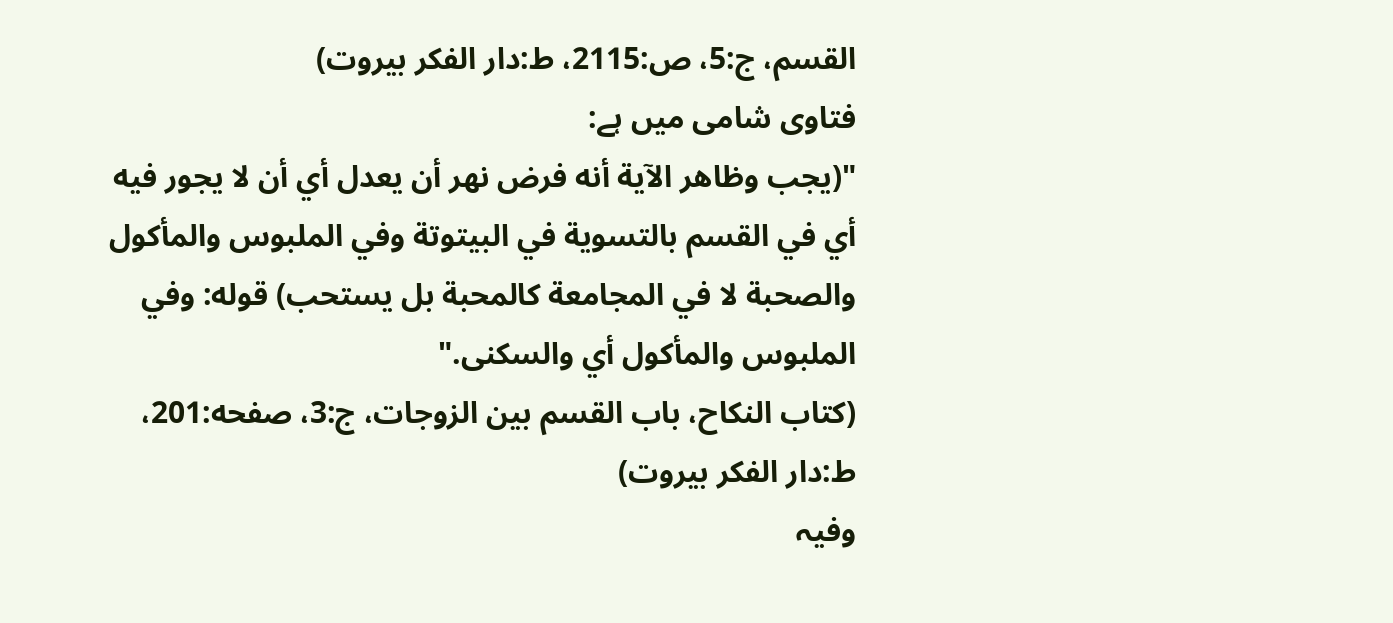القسم، ج:5، ص:2115، ط:دار الفكر بيروت)
فتاوی شامی میں ہے:
"(يجب وظاهر الآية أنه فرض نهر أن يعدل أي أن لا يجور فيه أي في القسم بالتسوية في البيتوتة وفي الملبوس والمأكول والصحبة لا في المجامعة كالمحبة بل يستحب) قوله: وفي الملبوس والمأكول أي والسكنى."
(کتاب النکاح، باب القسم بين الزوجات، ج:3، صفحه:201، ط:دار الفكر بيروت)
وفیہ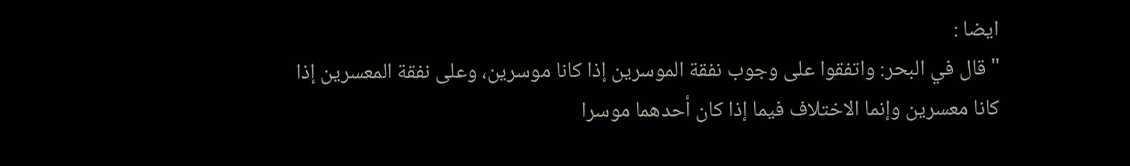ایضا :
"قال في البحر: واتفقوا على وجوب نفقة الموسرين إذا كانا موسرين، وعلى نفقة المعسرين إذا كانا معسرين وإنما الاختلاف فيما إذا كان أحدهما موسرا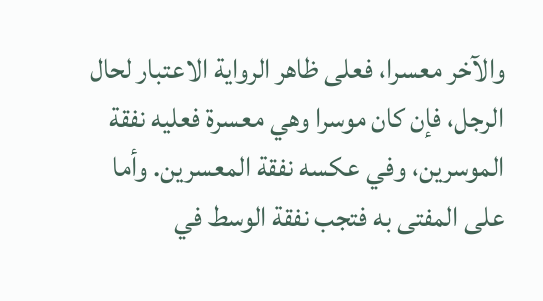والآخر معسرا، فعلى ظاهر الرواية الاعتبار لحال الرجل، فإن كان موسرا وهي معسرة فعليه نفقة الموسرين، وفي عكسه نفقة المعسرين. وأما على المفتى به فتجب نفقة الوسط في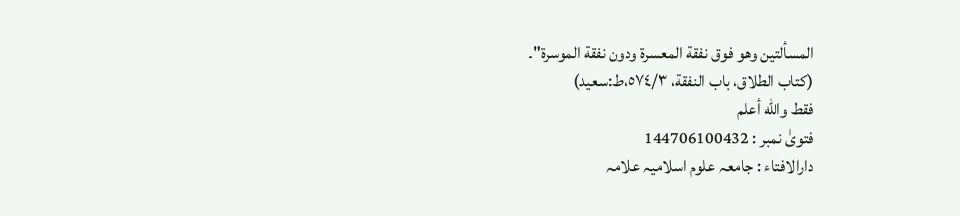المسألتين وهو فوق نفقة المعسرة ودون نفقة الموسرة"۔
(کتاب الطلاق، باب النفقة، ٥٧٤/٣،ط:سعید)
فقط والله أعلم
فتویٰ نمبر : 144706100432
دارالافتاء : جامعہ علوم اسلامیہ علامہ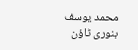محمد یوسف بنوری ٹاؤن